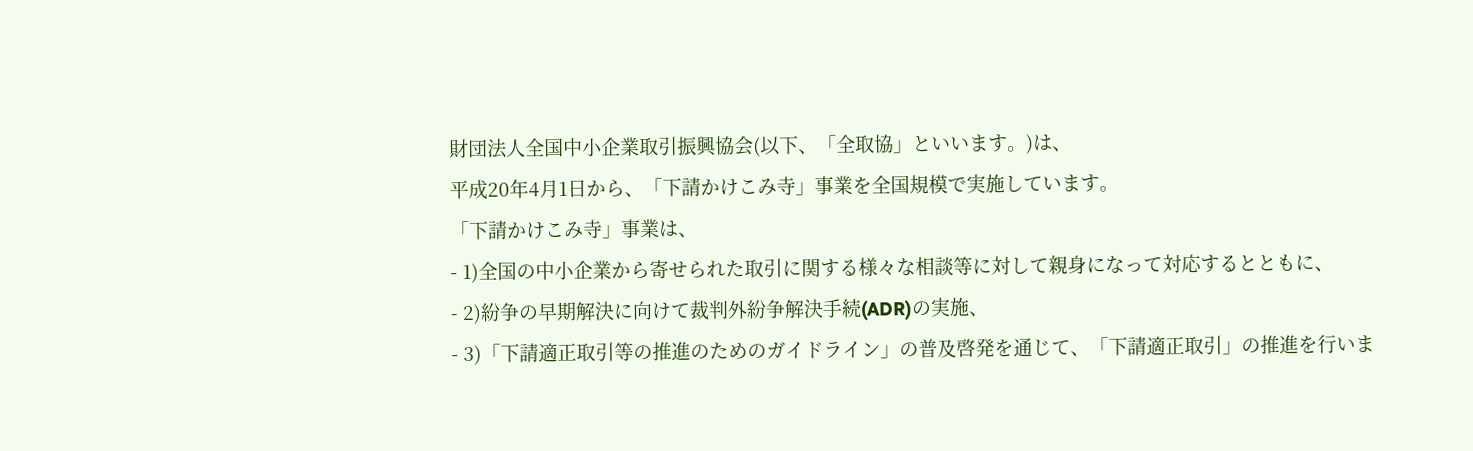財団法人全国中小企業取引振興協会(以下、「全取協」といいます。)は、
平成20年4月1日から、「下請かけこみ寺」事業を全国規模で実施しています。
「下請かけこみ寺」事業は、
- 1)全国の中小企業から寄せられた取引に関する様々な相談等に対して親身になって対応するとともに、
- 2)紛争の早期解決に向けて裁判外紛争解決手続(ADR)の実施、
- 3)「下請適正取引等の推進のためのガイドライン」の普及啓発を通じて、「下請適正取引」の推進を行いま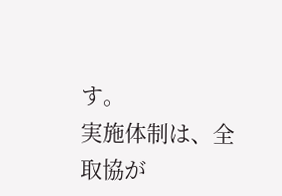す。
実施体制は、全取協が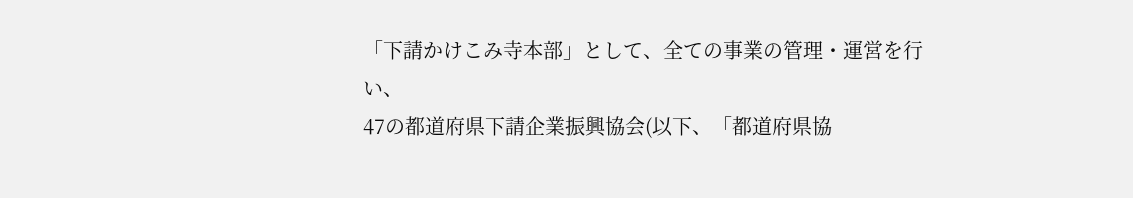「下請かけこみ寺本部」として、全ての事業の管理・運営を行い、
47の都道府県下請企業振興協会(以下、「都道府県協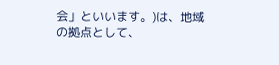会」といいます。)は、地域の拠点として、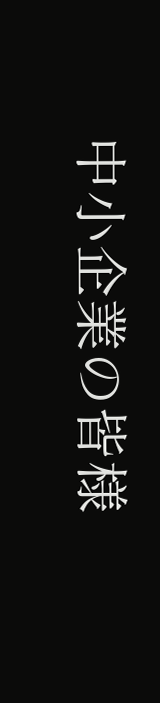中小企業の皆様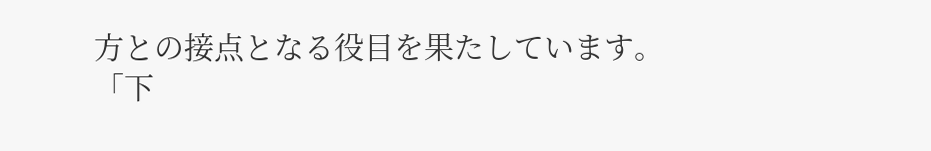方との接点となる役目を果たしています。
「下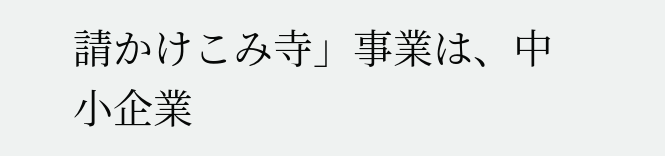請かけこみ寺」事業は、中小企業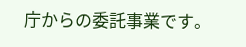庁からの委託事業です。